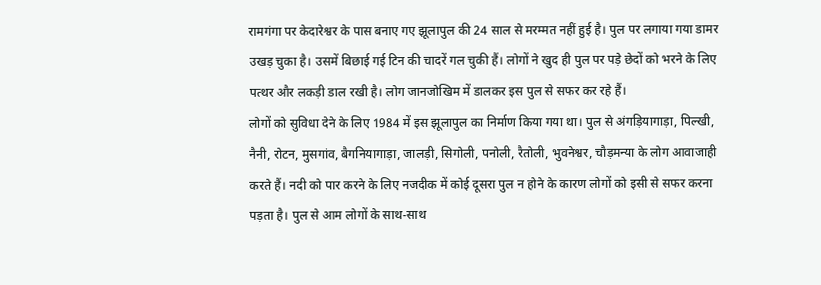रामगंगा पर केदारेश्वर के पास बनाए गए झूलापुल की 24 साल से मरम्मत नहीं हुई है। पुल पर लगाया गया डामर उखड़ चुका है। उसमें बिछाई गई टिन की चादरें गल चुकी हैं। लोगों ने खुद ही पुल पर पड़े छेदों को भरने के लिए पत्थर और लकड़ी डाल रखी है। लोग जानजोखिम में डालकर इस पुल से सफर कर रहे हैं।
लोगों को सुविधा देने के लिए 1984 में इस झूलापुल का निर्माण किया गया था। पुल से अंगड़ियागाड़ा, पिल्खी, नैनी, रोटन, मुसगांव, बैगनियागाड़ा, जालड़ी, सिगोली, पनोली, रैतोली, भुवनेश्वर, चौड़मन्या के लोग आवाजाही करते हैं। नदी को पार करने के लिए नजदीक में कोई दूसरा पुल न होने के कारण लोगों को इसी से सफर करना पड़ता है। पुल से आम लोगों के साथ-साथ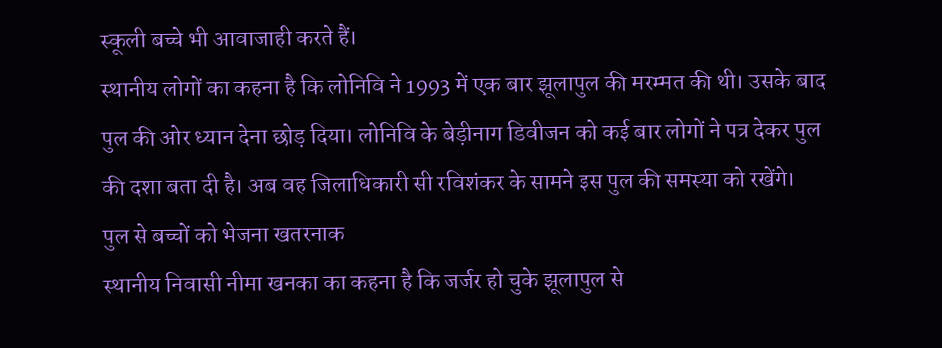स्कूली बच्चे भी आवाजाही करते हैं।
स्थानीय लोगों का कहना है कि लोनिवि ने 1993 में एक बार झूलापुल की मरम्मत की थी। उसके बाद पुल की ओर ध्यान देना छोड़ दिया। लोनिवि के बेड़ीनाग डिवीजन को कई बार लोगों ने पत्र देकर पुल की दशा बता दी है। अब वह जिलाधिकारी सी रविशंकर के सामने इस पुल की समस्या को रखेंगे।
पुल से बच्चों को भेजना खतरनाक
स्थानीय निवासी नीमा खनका का कहना है कि जर्जर हो चुके झूलापुल से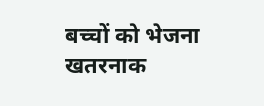बच्चों को भेजना खतरनाक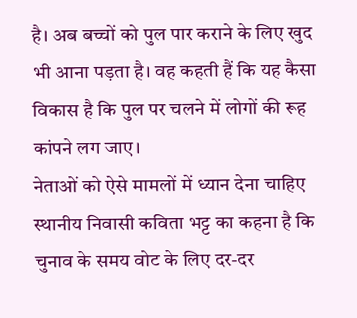है। अब बच्चों को पुल पार कराने के लिए खुद भी आना पड़ता है। वह कहती हैं कि यह कैसा विकास है कि पुल पर चलने में लोगों की रूह कांपने लग जाए।
नेताओं को ऐसे मामलों में ध्यान देना चाहिए
स्थानीय निवासी कविता भट्ट का कहना है कि चुनाव के समय वोट के लिए दर-दर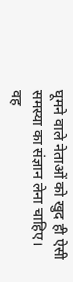घूमने वाले नेताओं को खुद ही ऐसी समस्या का संज्ञान लेना चाहिए। वह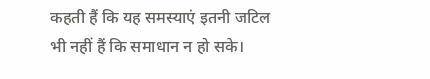कहती हैं कि यह समस्याएं इतनी जटिल भी नहीं हैं कि समाधान न हो सके।